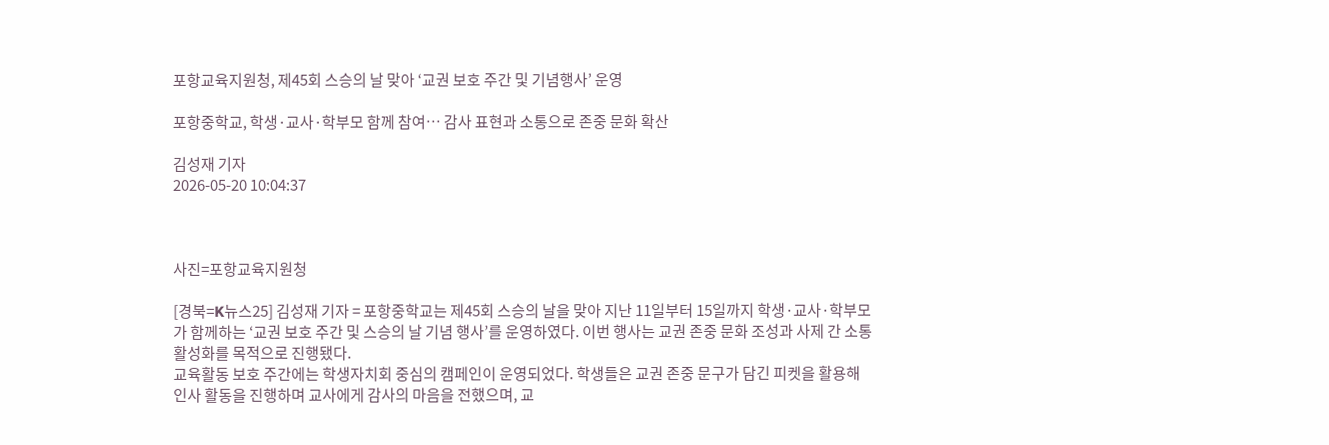포항교육지원청, 제45회 스승의 날 맞아 ‘교권 보호 주간 및 기념행사’ 운영

포항중학교, 학생·교사·학부모 함께 참여… 감사 표현과 소통으로 존중 문화 확산

김성재 기자
2026-05-20 10:04:37



사진=포항교육지원청

[경북=K뉴스25] 김성재 기자 = 포항중학교는 제45회 스승의 날을 맞아 지난 11일부터 15일까지 학생·교사·학부모가 함께하는 ‘교권 보호 주간 및 스승의 날 기념 행사’를 운영하였다. 이번 행사는 교권 존중 문화 조성과 사제 간 소통 활성화를 목적으로 진행됐다.
교육활동 보호 주간에는 학생자치회 중심의 캠페인이 운영되었다. 학생들은 교권 존중 문구가 담긴 피켓을 활용해 인사 활동을 진행하며 교사에게 감사의 마음을 전했으며, 교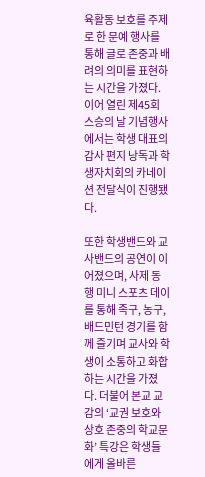육활동 보호를 주제로 한 문예 행사를 통해 글로 존중과 배려의 의미를 표현하는 시간을 가졌다.
이어 열린 제45회 스승의 날 기념행사에서는 학생 대표의 감사 편지 낭독과 학생자치회의 카네이션 전달식이 진행됐다.

또한 학생밴드와 교사밴드의 공연이 이어졌으며, 사제 동행 미니 스포츠 데이를 통해 족구, 농구, 배드민턴 경기를 함께 즐기며 교사와 학생이 소통하고 화합하는 시간을 가졌다. 더불어 본교 교감의 ‘교권 보호와 상호 존중의 학교문화’ 특강은 학생들에게 올바른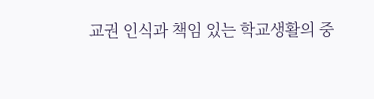교권 인식과 책임 있는 학교생활의 중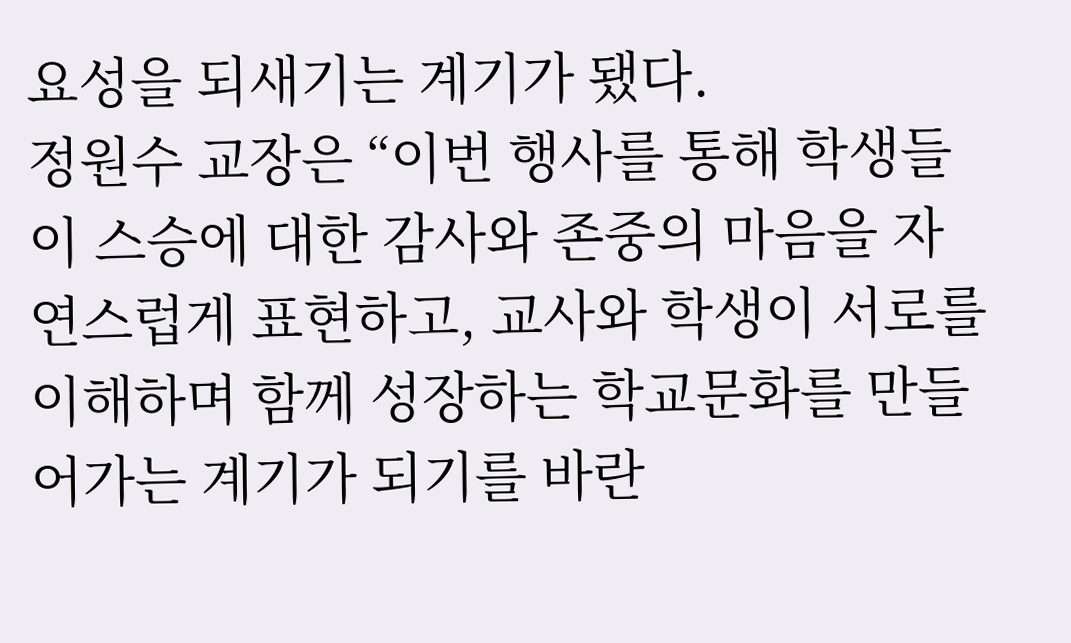요성을 되새기는 계기가 됐다.
정원수 교장은 “이번 행사를 통해 학생들이 스승에 대한 감사와 존중의 마음을 자연스럽게 표현하고, 교사와 학생이 서로를 이해하며 함께 성장하는 학교문화를 만들어가는 계기가 되기를 바란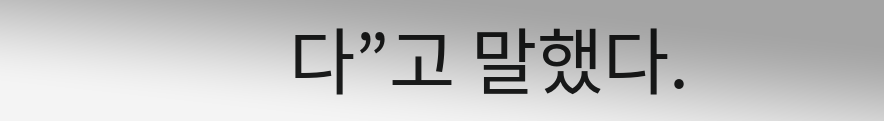다”고 말했다.